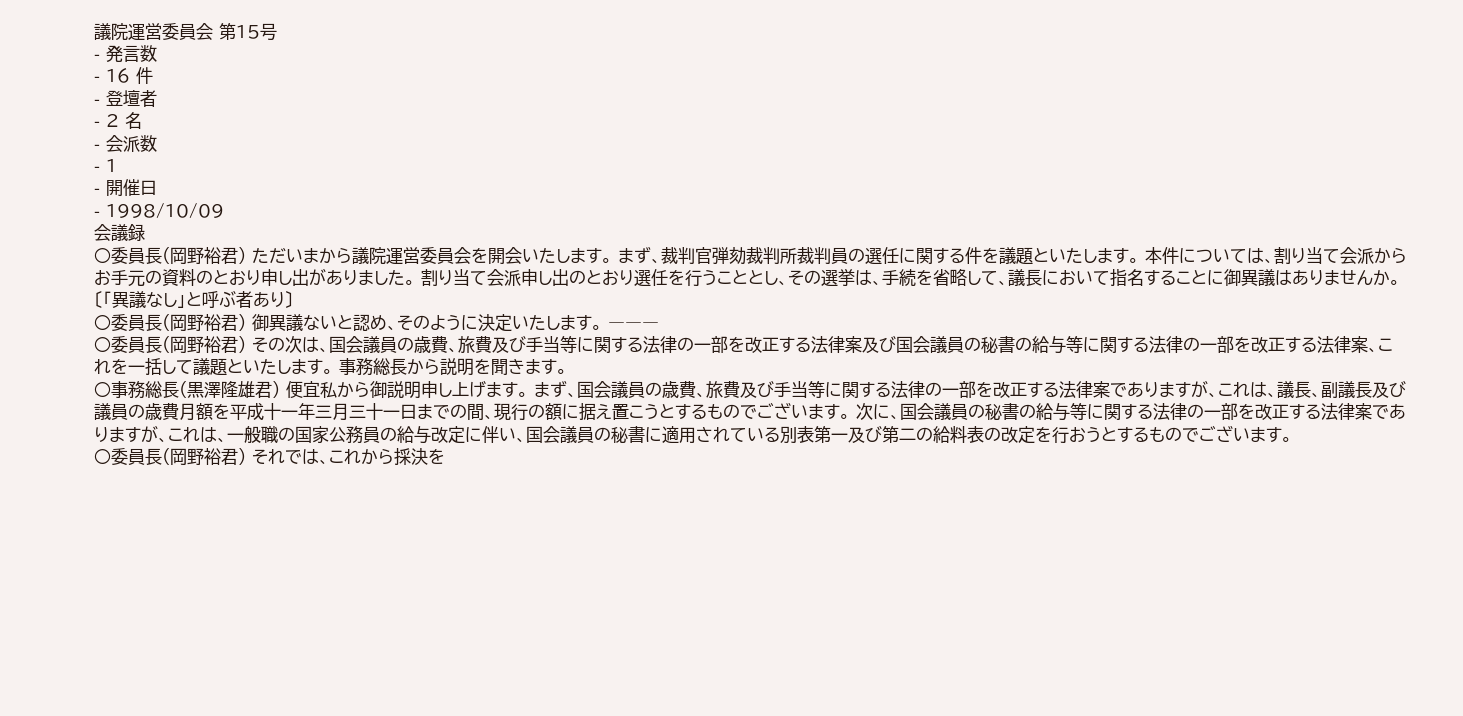議院運営委員会 第15号
- 発言数
- 16 件
- 登壇者
- 2 名
- 会派数
- 1
- 開催日
- 1998/10/09
会議録
○委員長(岡野裕君) ただいまから議院運営委員会を開会いたします。 まず、裁判官弾劾裁判所裁判員の選任に関する件を議題といたします。 本件については、割り当て会派からお手元の資料のとおり申し出がありました。 割り当て会派申し出のとおり選任を行うこととし、その選挙は、手続を省略して、議長において指名することに御異議はありませんか。 〔「異議なし」と呼ぶ者あり〕
○委員長(岡野裕君) 御異議ないと認め、そのように決定いたします。 ―――
○委員長(岡野裕君) その次は、国会議員の歳費、旅費及び手当等に関する法律の一部を改正する法律案及び国会議員の秘書の給与等に関する法律の一部を改正する法律案、これを一括して議題といたします。 事務総長から説明を聞きます。
○事務総長(黒澤隆雄君) 便宜私から御説明申し上げます。 まず、国会議員の歳費、旅費及び手当等に関する法律の一部を改正する法律案でありますが、これは、議長、副議長及び議員の歳費月額を平成十一年三月三十一日までの間、現行の額に据え置こうとするものでございます。 次に、国会議員の秘書の給与等に関する法律の一部を改正する法律案でありますが、これは、一般職の国家公務員の給与改定に伴い、国会議員の秘書に適用されている別表第一及び第二の給料表の改定を行おうとするものでございます。
○委員長(岡野裕君) それでは、これから採決を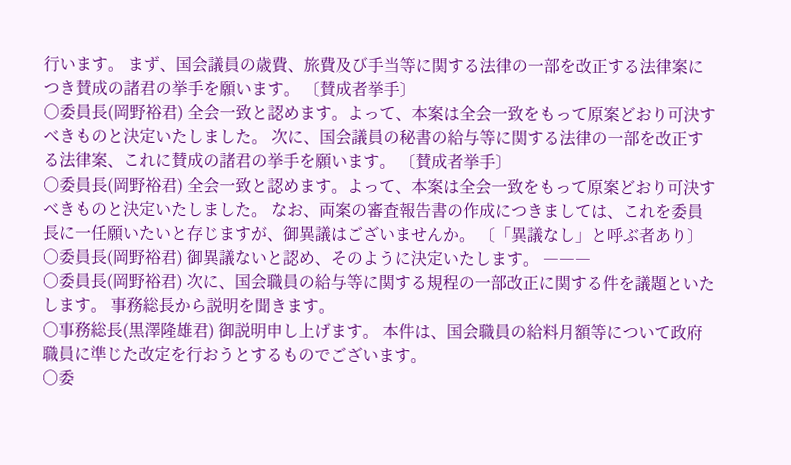行います。 まず、国会議員の歳費、旅費及び手当等に関する法律の一部を改正する法律案につき賛成の諸君の挙手を願います。 〔賛成者挙手〕
○委員長(岡野裕君) 全会一致と認めます。よって、本案は全会一致をもって原案どおり可決すべきものと決定いたしました。 次に、国会議員の秘書の給与等に関する法律の一部を改正する法律案、これに賛成の諸君の挙手を願います。 〔賛成者挙手〕
○委員長(岡野裕君) 全会一致と認めます。よって、本案は全会一致をもって原案どおり可決すべきものと決定いたしました。 なお、両案の審査報告書の作成につきましては、これを委員長に一任願いたいと存じますが、御異議はございませんか。 〔「異議なし」と呼ぶ者あり〕
○委員長(岡野裕君) 御異議ないと認め、そのように決定いたします。 ―――
○委員長(岡野裕君) 次に、国会職員の給与等に関する規程の一部改正に関する件を議題といたします。 事務総長から説明を聞きます。
○事務総長(黒澤隆雄君) 御説明申し上げます。 本件は、国会職員の給料月額等について政府職員に準じた改定を行おうとするものでございます。
○委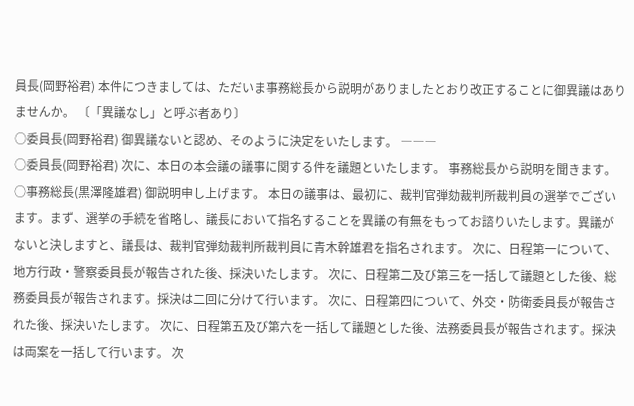員長(岡野裕君) 本件につきましては、ただいま事務総長から説明がありましたとおり改正することに御異議はありませんか。 〔「異議なし」と呼ぶ者あり〕
○委員長(岡野裕君) 御異議ないと認め、そのように決定をいたします。 ―――
○委員長(岡野裕君) 次に、本日の本会議の議事に関する件を議題といたします。 事務総長から説明を聞きます。
○事務総長(黒澤隆雄君) 御説明申し上げます。 本日の議事は、最初に、裁判官弾劾裁判所裁判員の選挙でございます。まず、選挙の手続を省略し、議長において指名することを異議の有無をもってお諮りいたします。異議がないと決しますと、議長は、裁判官弾劾裁判所裁判員に青木幹雄君を指名されます。 次に、日程第一について、地方行政・警察委員長が報告された後、採決いたします。 次に、日程第二及び第三を一括して議題とした後、総務委員長が報告されます。採決は二回に分けて行います。 次に、日程第四について、外交・防衛委員長が報告された後、採決いたします。 次に、日程第五及び第六を一括して議題とした後、法務委員長が報告されます。採決は両案を一括して行います。 次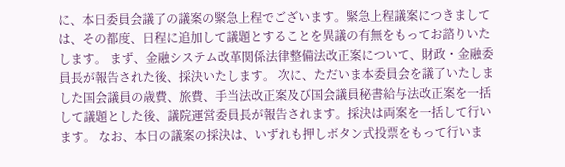に、本日委員会議了の議案の緊急上程でございます。緊急上程議案につきましては、その都度、日程に追加して議題とすることを異議の有無をもってお諮りいたします。 まず、金融システム改革関係法律整備法改正案について、財政・金融委員長が報告された後、採決いたします。 次に、ただいま本委員会を議了いたしました国会議員の歳費、旅費、手当法改正案及び国会議員秘書給与法改正案を一括して議題とした後、議院運営委員長が報告されます。採決は両案を一括して行います。 なお、本日の議案の採決は、いずれも押しボタン式投票をもって行いま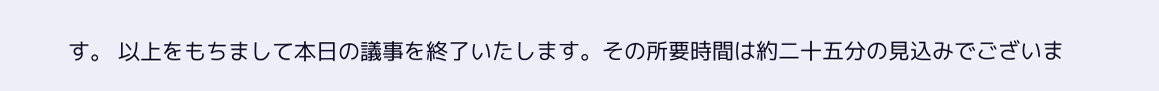す。 以上をもちまして本日の議事を終了いたします。その所要時間は約二十五分の見込みでございま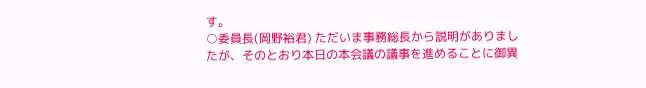す。
○委員長(岡野裕君) ただいま事務総長から説明がありましたが、そのとおり本日の本会議の議事を進めることに御異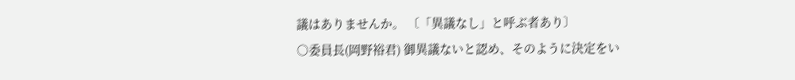議はありませんか。 〔「異議なし」と呼ぶ者あり〕
○委員長(岡野裕君) 御異議ないと認め、そのように決定をい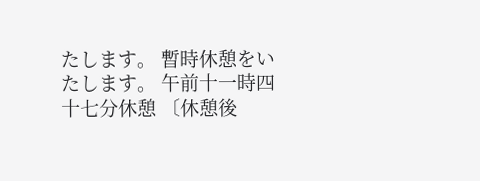たします。 暫時休憩をいたします。 午前十一時四十七分休憩 〔休憩後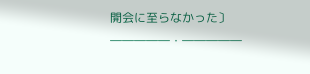開会に至らなかった〕 ―――――・―――――